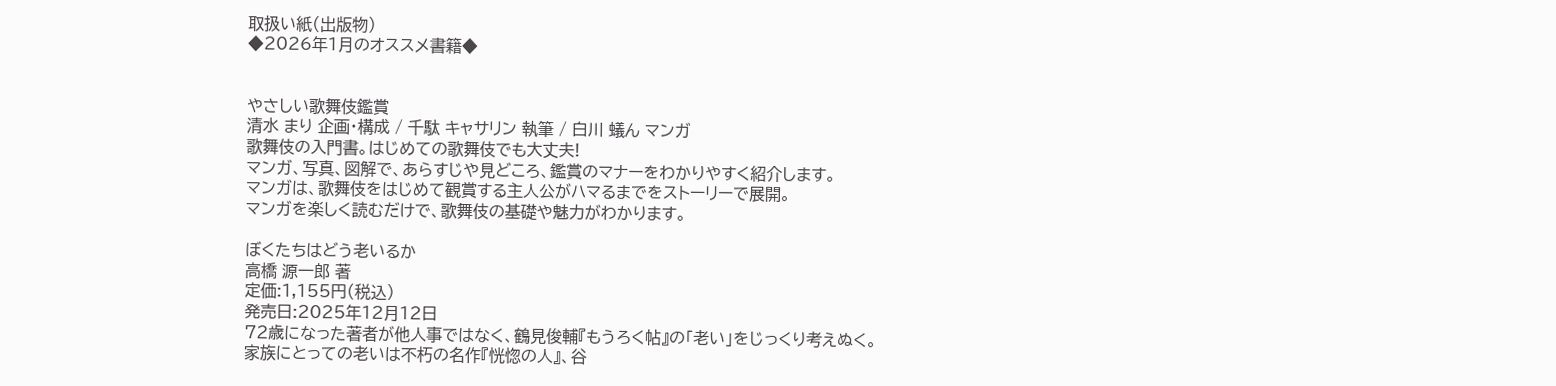取扱い紙(出版物)
◆2026年1月のオススメ書籍◆


やさしい歌舞伎鑑賞
清水 まり 企画・構成 / 千駄 キャサリン 執筆 / 白川 蟻ん マンガ
歌舞伎の入門書。はじめての歌舞伎でも大丈夫!
マンガ、写真、図解で、あらすじや見どころ、鑑賞のマナーをわかりやすく紹介します。
マンガは、歌舞伎をはじめて観賞する主人公がハマるまでをストーリーで展開。
マンガを楽しく読むだけで、歌舞伎の基礎や魅力がわかります。

ぼくたちはどう老いるか
高橋 源一郎 著
定価:1,155円(税込)
発売日:2025年12月12日
72歳になった著者が他人事ではなく、鶴見俊輔『もうろく帖』の「老い」をじっくり考えぬく。家族にとっての老いは不朽の名作『恍惚の人』、谷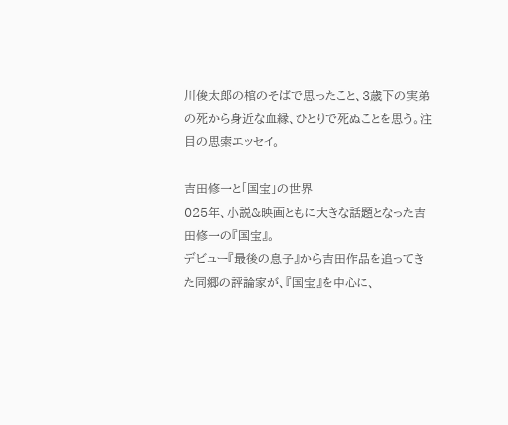川俊太郎の棺のそばで思ったこと、3歳下の実弟の死から身近な血縁、ひとりで死ぬことを思う。注目の思索エッセイ。

吉田修一と「国宝」の世界
025年、小説&映画ともに大きな話題となった吉田修一の『国宝』。
デビュー『最後の息子』から吉田作品を追ってきた同郷の評論家が、『国宝』を中心に、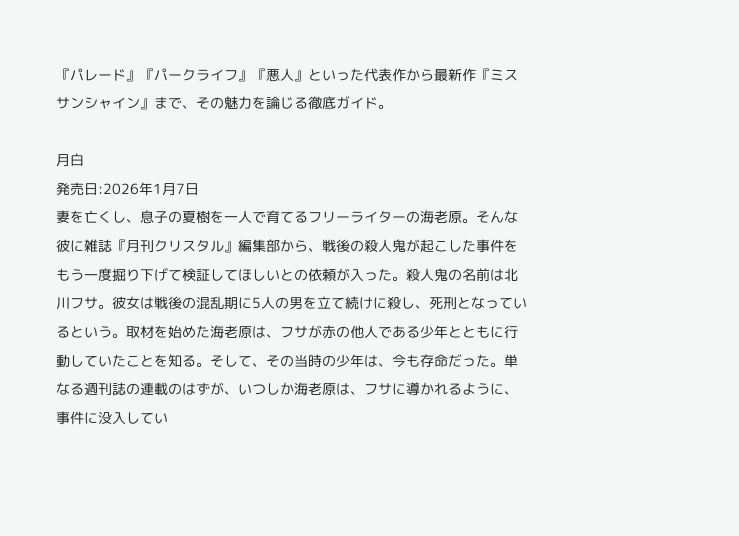『パレード』『パークライフ』『悪人』といった代表作から最新作『ミスサンシャイン』まで、その魅力を論じる徹底ガイド。

月白
発売日:2026年1月7日
妻を亡くし、息子の夏樹を一人で育てるフリーライターの海老原。そんな彼に雑誌『月刊クリスタル』編集部から、戦後の殺人鬼が起こした事件をもう一度掘り下げて検証してほしいとの依頼が入った。殺人鬼の名前は北川フサ。彼女は戦後の混乱期に5人の男を立て続けに殺し、死刑となっているという。取材を始めた海老原は、フサが赤の他人である少年とともに行動していたことを知る。そして、その当時の少年は、今も存命だった。単なる週刊誌の連載のはずが、いつしか海老原は、フサに導かれるように、事件に没入してい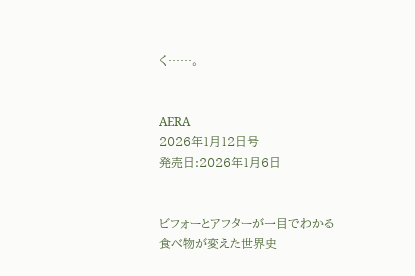く……。


AERA
2026年1月12日号
発売日:2026年1月6日


ビフォーとアフターが一目でわかる
食べ物が変えた世界史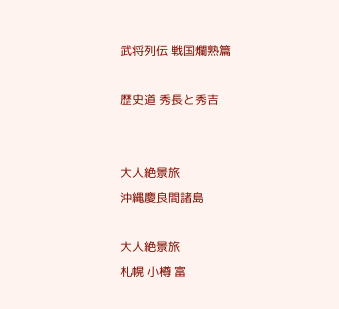武将列伝 戦国爛熟篇

歴史道 秀長と秀吉


大人絶景旅
沖縄慶良間諸島

大人絶景旅
札幌 小樽 富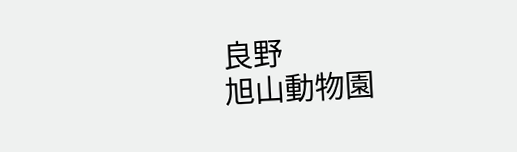良野
旭山動物園